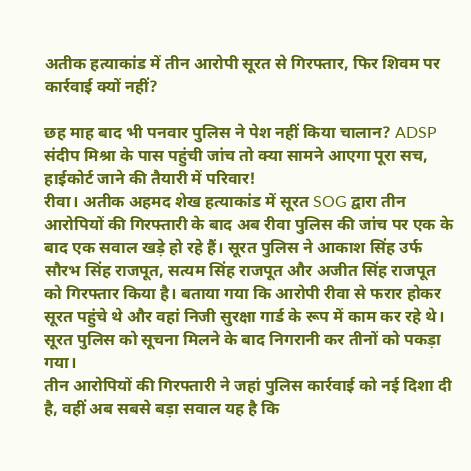अतीक हत्याकांड में तीन आरोपी सूरत से गिरफ्तार, फिर शिवम पर कार्रवाई क्यों नहीं?

छह माह बाद भी पनवार पुलिस ने पेश नहीं किया चालान? ADSP संदीप मिश्रा के पास पहुंची जांच तो क्या सामने आएगा पूरा सच, हाईकोर्ट जाने की तैयारी में परिवार!
रीवा। अतीक अहमद शेख हत्याकांड में सूरत SOG द्वारा तीन आरोपियों की गिरफ्तारी के बाद अब रीवा पुलिस की जांच पर एक के बाद एक सवाल खड़े हो रहे हैं। सूरत पुलिस ने आकाश सिंह उर्फ सौरभ सिंह राजपूत, सत्यम सिंह राजपूत और अजीत सिंह राजपूत को गिरफ्तार किया है। बताया गया कि आरोपी रीवा से फरार होकर सूरत पहुंचे थे और वहां निजी सुरक्षा गार्ड के रूप में काम कर रहे थे। सूरत पुलिस को सूचना मिलने के बाद निगरानी कर तीनों को पकड़ा गया।
तीन आरोपियों की गिरफ्तारी ने जहां पुलिस कार्रवाई को नई दिशा दी है, वहीं अब सबसे बड़ा सवाल यह है कि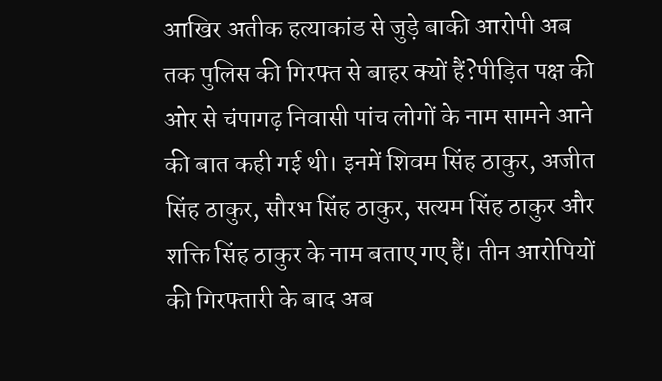आखिर अतीक हत्याकांड से जुड़े बाकी आरोपी अब तक पुलिस की गिरफ्त से बाहर क्यों हैं?पीड़ित पक्ष की ओर से चंपागढ़ निवासी पांच लोगों के नाम सामने आने की बात कही गई थी। इनमें शिवम सिंह ठाकुर, अजीत सिंह ठाकुर, सौरभ सिंह ठाकुर, सत्यम सिंह ठाकुर और शक्ति सिंह ठाकुर के नाम बताए गए हैं। तीन आरोपियों की गिरफ्तारी के बाद अब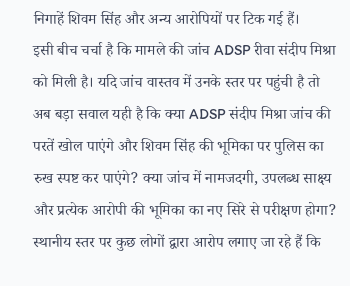निगाहें शिवम सिंह और अन्य आरोपियों पर टिक गई हैं।
इसी बीच चर्चा है कि मामले की जांच ADSP रीवा संदीप मिश्रा को मिली है। यदि जांच वास्तव में उनके स्तर पर पहुंची है तो अब बड़ा सवाल यही है कि क्या ADSP संदीप मिश्रा जांच की परतें खोल पाएंगे और शिवम सिंह की भूमिका पर पुलिस का रुख स्पष्ट कर पाएंगे? क्या जांच में नामजदगी, उपलब्ध साक्ष्य और प्रत्येक आरोपी की भूमिका का नए सिरे से परीक्षण होगा?
स्थानीय स्तर पर कुछ लोगों द्वारा आरोप लगाए जा रहे हैं कि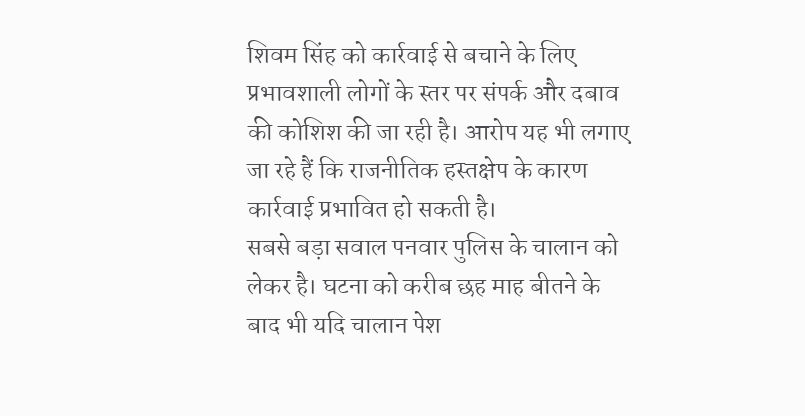शिवम सिंह को कार्रवाई से बचाने के लिए प्रभावशाली लोगों के स्तर पर संपर्क और दबाव की कोशिश की जा रही है। आरोप यह भी लगाए जा रहे हैं कि राजनीतिक हस्तक्षेप के कारण कार्रवाई प्रभावित हो सकती है।
सबसे बड़ा सवाल पनवार पुलिस के चालान को लेकर है। घटना को करीब छह माह बीतने के बाद भी यदि चालान पेश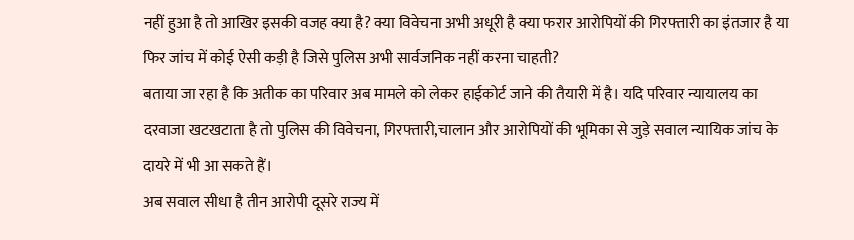नहीं हुआ है तो आखिर इसकी वजह क्या है? क्या विवेचना अभी अधूरी है क्या फरार आरोपियों की गिरफ्तारी का इंतजार है या फिर जांच में कोई ऐसी कड़ी है जिसे पुलिस अभी सार्वजनिक नहीं करना चाहती?
बताया जा रहा है कि अतीक का परिवार अब मामले को लेकर हाईकोर्ट जाने की तैयारी में है। यदि परिवार न्यायालय का दरवाजा खटखटाता है तो पुलिस की विवेचना, गिरफ्तारी,चालान और आरोपियों की भूमिका से जुड़े सवाल न्यायिक जांच के दायरे में भी आ सकते हैं।
अब सवाल सीधा है तीन आरोपी दूसरे राज्य में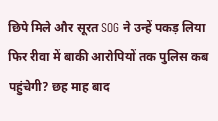छिपे मिले और सूरत SOG ने उन्हें पकड़ लिया फिर रीवा में बाकी आरोपियों तक पुलिस कब पहुंचेगी? छह माह बाद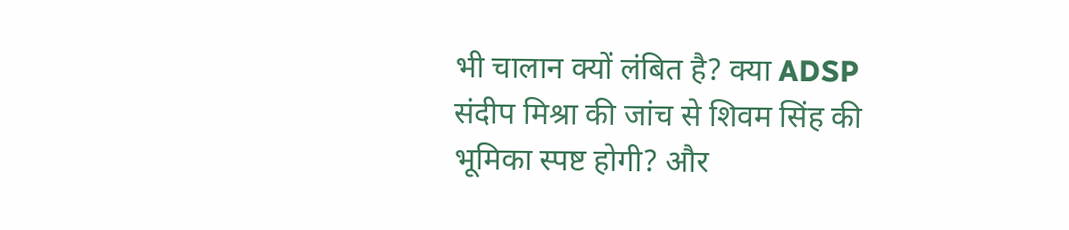भी चालान क्यों लंबित है? क्या ADSP संदीप मिश्रा की जांच से शिवम सिंह की भूमिका स्पष्ट होगी? और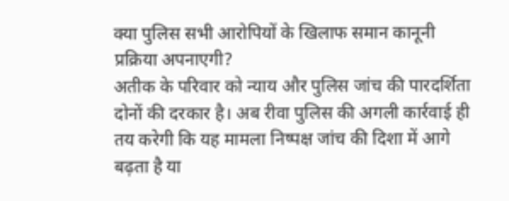क्या पुलिस सभी आरोपियों के खिलाफ समान कानूनी प्रक्रिया अपनाएगी?
अतीक के परिवार को न्याय और पुलिस जांच की पारदर्शिता दोनों की दरकार है। अब रीवा पुलिस की अगली कार्रवाई ही तय करेगी कि यह मामला निष्पक्ष जांच की दिशा में आगे बढ़ता है या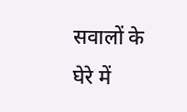सवालों के घेरे में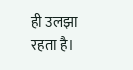ही उलझा रहता है।